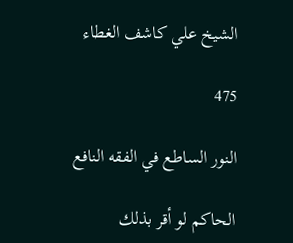الشيخ علي كاشف الغطاء

475

النور الساطع في الفقه النافع

الحاكم لو أقر بذلك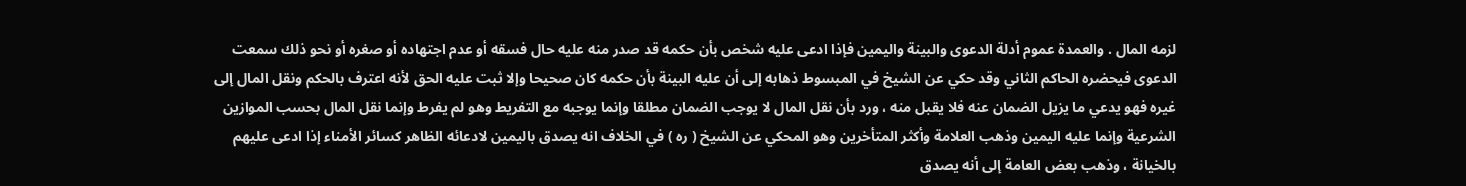لزمه المال . والعمدة عموم أدلة الدعوى والبينة واليمين فإذا ادعى عليه شخص بأن حكمه قد صدر منه عليه حال فسقه أو عدم اجتهاده أو صغره أو نحو ذلك سمعت الدعوى فيحضره الحاكم الثاني وقد حكي عن الشيخ في المبسوط ذهابه إلى أن عليه البينة بأن حكمه كان صحيحا وإلا ثبت عليه الحق لأنه اعترف بالحكم ونقل المال إلى غيره فهو يدعي ما يزيل الضمان عنه فلا يقبل منه ، ورد بأن نقل المال لا يوجب الضمان مطلقا وإنما يوجبه مع التفريط وهو لم يفرط وإنما نقل المال بحسب الموازين الشرعية وإنما عليه اليمين وذهب العلامة وأكثر المتأخرين وهو المحكي عن الشيخ ( ره ) في الخلاف انه يصدق باليمين لادعائه الظاهر كسائر الأمناء إذا ادعى عليهم بالخيانة ، وذهب بعض العامة إلى أنه يصدق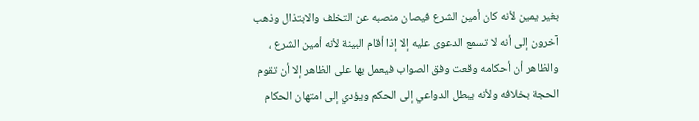بغير يمين لأنه كان أمين الشرع فيصان منصبه عن التخلف والابتذال وذهب آخرون إلى أنه لا تسمع الدعوى عليه إلا إذا أقام البينة لأنه أمين الشرع ، والظاهر أن أحكامه وقعت وفق الصواب فيعمل بها على الظاهر إلا أن تقوم الحجة بخلافه ولأنه يبطل الدواعي إلى الحكم ويؤدي إلى امتهان الحكام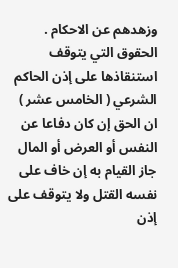وزهدهم عن الاحكام . الحقوق التي يتوقف استنقاذها على إذن الحاكم الشرعي ( الخامس عشر ) ان الحق إن كان دفاعا عن النفس أو العرض أو المال جاز القيام به إن خاف على نفسه القتل ولا يتوقف على إذن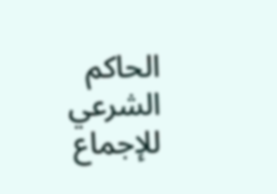الحاكم الشرعي للإجماع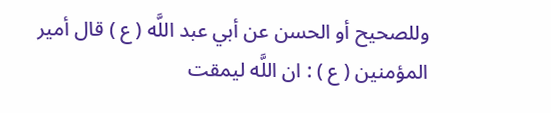وللصحيح أو الحسن عن أبي عبد اللَّه ( ع ) قال أمير المؤمنين ( ع ) : ان اللَّه ليمقت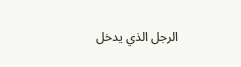الرجل الذي يدخل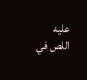عليه اللص في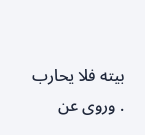بيته فلا يحارب . وروى عن